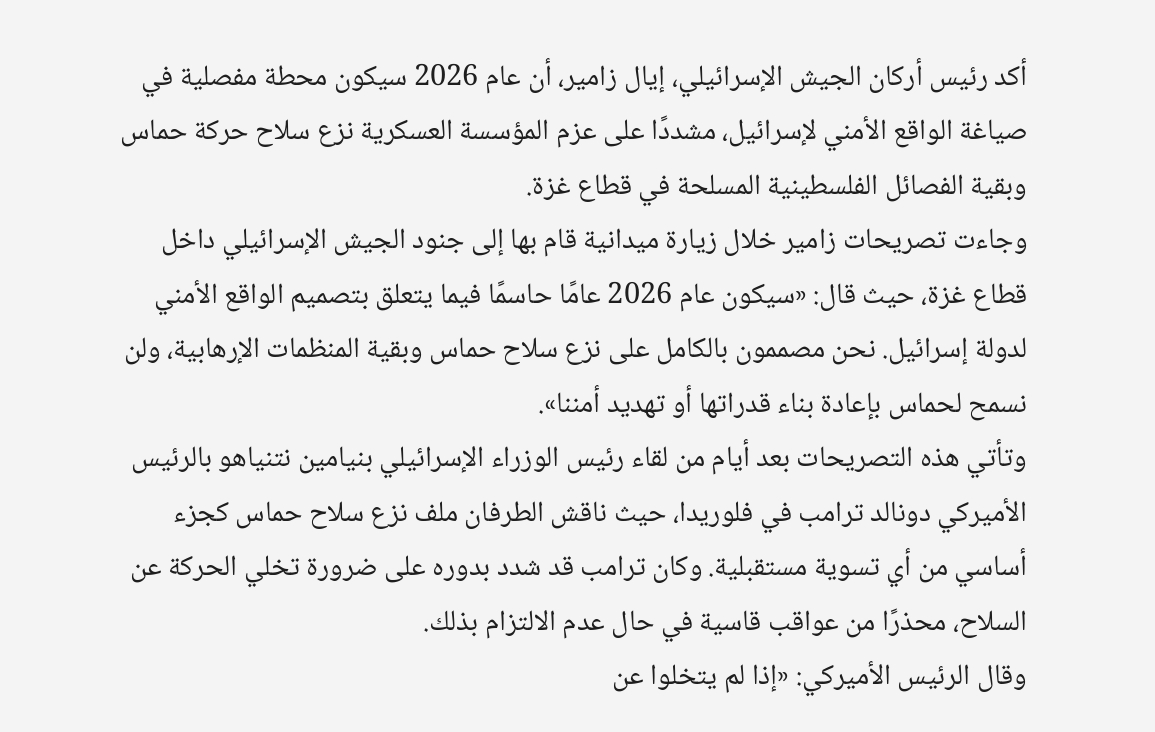أكد رئيس أركان الجيش الإسرائيلي، إيال زامير، أن عام 2026 سيكون محطة مفصلية في صياغة الواقع الأمني لإسرائيل، مشددًا على عزم المؤسسة العسكرية نزع سلاح حركة حماس وبقية الفصائل الفلسطينية المسلحة في قطاع غزة.
وجاءت تصريحات زامير خلال زيارة ميدانية قام بها إلى جنود الجيش الإسرائيلي داخل قطاع غزة، حيث قال: «سيكون عام 2026 عامًا حاسمًا فيما يتعلق بتصميم الواقع الأمني لدولة إسرائيل. نحن مصممون بالكامل على نزع سلاح حماس وبقية المنظمات الإرهابية، ولن نسمح لحماس بإعادة بناء قدراتها أو تهديد أمننا».
وتأتي هذه التصريحات بعد أيام من لقاء رئيس الوزراء الإسرائيلي بنيامين نتنياهو بالرئيس الأميركي دونالد ترامب في فلوريدا، حيث ناقش الطرفان ملف نزع سلاح حماس كجزء أساسي من أي تسوية مستقبلية. وكان ترامب قد شدد بدوره على ضرورة تخلي الحركة عن السلاح، محذرًا من عواقب قاسية في حال عدم الالتزام بذلك.
وقال الرئيس الأميركي: «إذا لم يتخلوا عن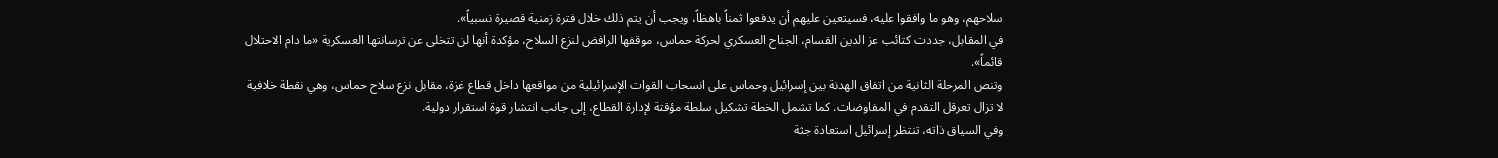سلاحهم، وهو ما وافقوا عليه، فسيتعين عليهم أن يدفعوا ثمناً باهظاً، ويجب أن يتم ذلك خلال فترة زمنية قصيرة نسبياً».
في المقابل، جددت كتائب عز الدين القسام، الجناح العسكري لحركة حماس، موقفها الرافض لنزع السلاح، مؤكدة أنها لن تتخلى عن ترسانتها العسكرية «ما دام الاحتلال قائماً».
وتنص المرحلة الثانية من اتفاق الهدنة بين إسرائيل وحماس على انسحاب القوات الإسرائيلية من مواقعها داخل قطاع غزة، مقابل نزع سلاح حماس، وهي نقطة خلافية لا تزال تعرقل التقدم في المفاوضات. كما تشمل الخطة تشكيل سلطة مؤقتة لإدارة القطاع، إلى جانب انتشار قوة استقرار دولية.
وفي السياق ذاته، تنتظر إسرائيل استعادة جثة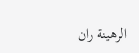الرهينة ران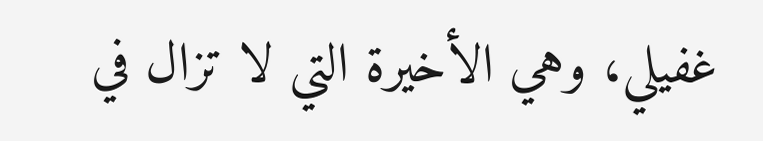غفيلي، وهي الأخيرة التي لا تزال في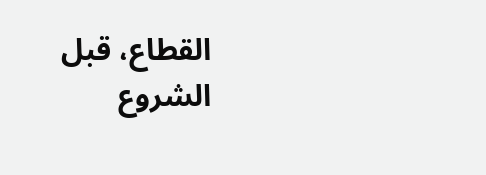القطاع، قبل الشروع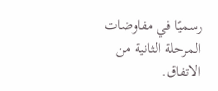رسميًا في مفاوضات المرحلة الثانية من الاتفاق.